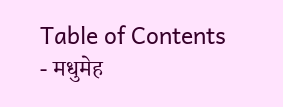Table of Contents
- मधुमेह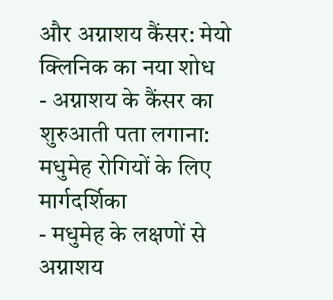और अग्नाशय कैंसर: मेयो क्लिनिक का नया शोध
- अग्नाशय के कैंसर का शुरुआती पता लगाना: मधुमेह रोगियों के लिए मार्गदर्शिका
- मधुमेह के लक्षणों से अग्नाशय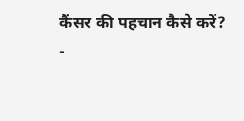कैंसर की पहचान कैसे करें?
-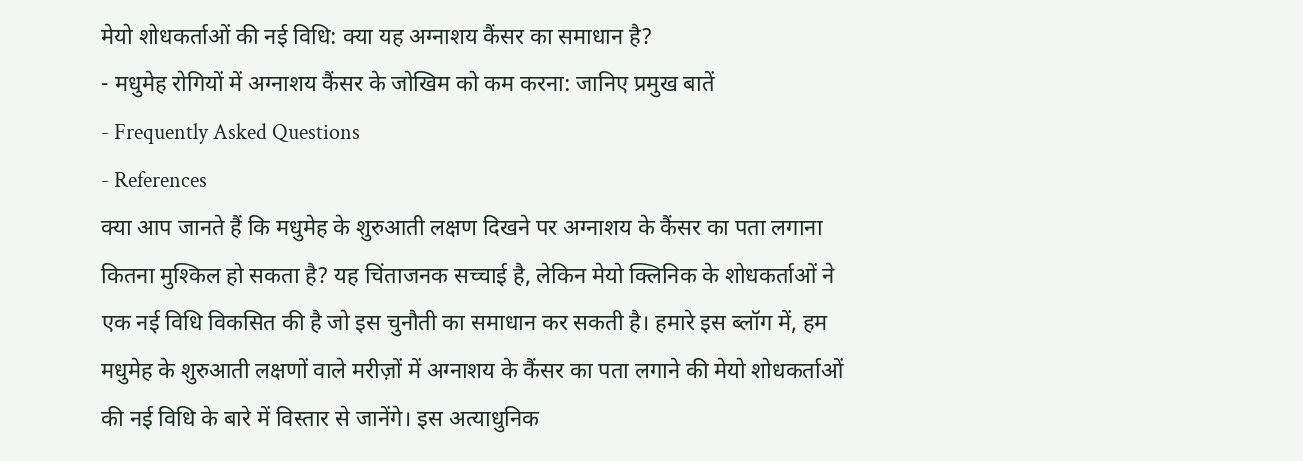मेयो शोधकर्ताओं की नई विधि: क्या यह अग्नाशय कैंसर का समाधान है?
- मधुमेह रोगियों में अग्नाशय कैंसर के जोखिम को कम करना: जानिए प्रमुख बातें
- Frequently Asked Questions
- References
क्या आप जानते हैं कि मधुमेह के शुरुआती लक्षण दिखने पर अग्नाशय के कैंसर का पता लगाना कितना मुश्किल हो सकता है? यह चिंताजनक सच्चाई है, लेकिन मेयो क्लिनिक के शोधकर्ताओं ने एक नई विधि विकसित की है जो इस चुनौती का समाधान कर सकती है। हमारे इस ब्लॉग में, हम मधुमेह के शुरुआती लक्षणों वाले मरीज़ों में अग्नाशय के कैंसर का पता लगाने की मेयो शोधकर्ताओं की नई विधि के बारे में विस्तार से जानेंगे। इस अत्याधुनिक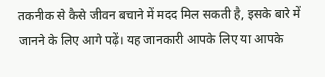तकनीक से कैसे जीवन बचाने में मदद मिल सकती है, इसके बारे में जानने के लिए आगे पढ़ें। यह जानकारी आपके लिए या आपके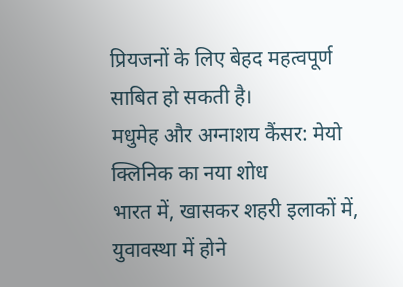प्रियजनों के लिए बेहद महत्वपूर्ण साबित हो सकती है।
मधुमेह और अग्नाशय कैंसर: मेयो क्लिनिक का नया शोध
भारत में, खासकर शहरी इलाकों में, युवावस्था में होने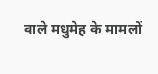वाले मधुमेह के मामलों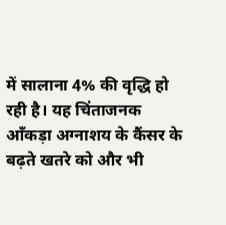में सालाना 4% की वृद्धि हो रही है। यह चिंताजनक आँकड़ा अग्नाशय के कैंसर के बढ़ते खतरे को और भी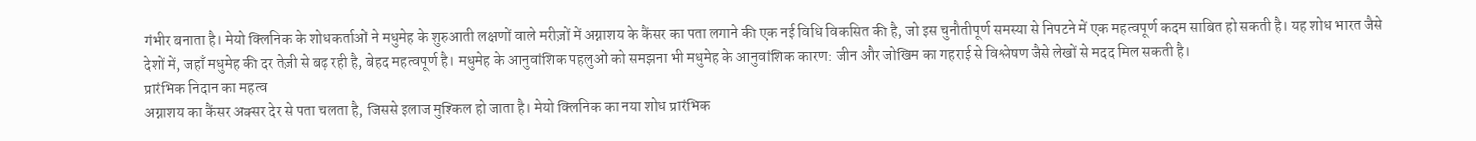गंभीर बनाता है। मेयो क्लिनिक के शोधकर्ताओं ने मधुमेह के शुरुआती लक्षणों वाले मरीज़ों में अग्नाशय के कैंसर का पता लगाने की एक नई विधि विकसित की है, जो इस चुनौतीपूर्ण समस्या से निपटने में एक महत्वपूर्ण कदम साबित हो सकती है। यह शोध भारत जैसे देशों में, जहाँ मधुमेह की दर तेज़ी से बढ़ रही है, बेहद महत्वपूर्ण है। मधुमेह के आनुवांशिक पहलुओं को समझना भी मधुमेह के आनुवांशिक कारण: जीन और जोखिम का गहराई से विश्लेषण जैसे लेखों से मदद मिल सकती है।
प्रारंभिक निदान का महत्व
अग्नाशय का कैंसर अक्सर देर से पता चलता है, जिससे इलाज मुश्किल हो जाता है। मेयो क्लिनिक का नया शोध प्रारंभिक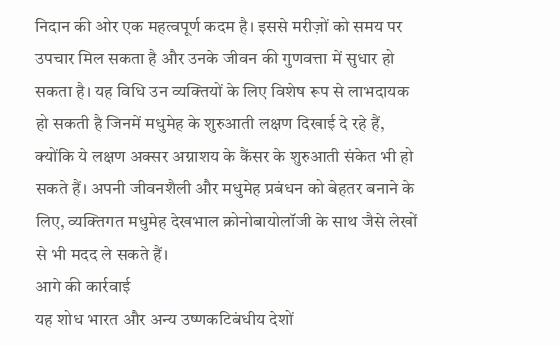निदान की ओर एक महत्वपूर्ण कदम है। इससे मरीज़ों को समय पर उपचार मिल सकता है और उनके जीवन की गुणवत्ता में सुधार हो सकता है। यह विधि उन व्यक्तियों के लिए विशेष रूप से लाभदायक हो सकती है जिनमें मधुमेह के शुरुआती लक्षण दिखाई दे रहे हैं, क्योंकि ये लक्षण अक्सर अग्नाशय के कैंसर के शुरुआती संकेत भी हो सकते हैं। अपनी जीवनशैली और मधुमेह प्रबंधन को बेहतर बनाने के लिए, व्यक्तिगत मधुमेह देखभाल क्रोनोबायोलॉजी के साथ जैसे लेखों से भी मदद ले सकते हैं।
आगे की कार्रवाई
यह शोध भारत और अन्य उष्णकटिबंधीय देशों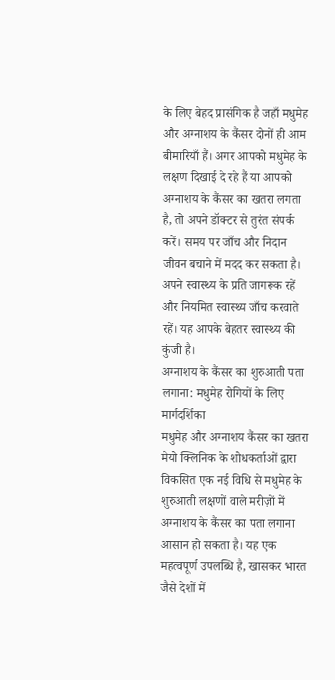के लिए बेहद प्रासंगिक है जहाँ मधुमेह और अग्नाशय के कैंसर दोनों ही आम बीमारियाँ हैं। अगर आपको मधुमेह के लक्षण दिखाई दे रहे हैं या आपको अग्नाशय के कैंसर का खतरा लगता है, तो अपने डॉक्टर से तुरंत संपर्क करें। समय पर जाँच और निदान जीवन बचाने में मदद कर सकता है। अपने स्वास्थ्य के प्रति जागरूक रहें और नियमित स्वास्थ्य जाँच करवाते रहें। यह आपके बेहतर स्वास्थ्य की कुंजी है।
अग्नाशय के कैंसर का शुरुआती पता लगाना: मधुमेह रोगियों के लिए मार्गदर्शिका
मधुमेह और अग्नाशय कैंसर का खतरा
मेयो क्लिनिक के शोधकर्ताओं द्वारा विकसित एक नई विधि से मधुमेह के शुरुआती लक्षणों वाले मरीज़ों में अग्नाशय के कैंसर का पता लगाना आसान हो सकता है। यह एक महत्वपूर्ण उपलब्धि है, खासकर भारत जैसे देशों में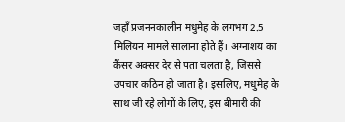जहाँ प्रजननकालीन मधुमेह के लगभग 2.5 मिलियन मामले सालाना होते हैं। अग्नाशय का कैंसर अक्सर देर से पता चलता है, जिससे उपचार कठिन हो जाता है। इसलिए, मधुमेह के साथ जी रहे लोगों के लिए, इस बीमारी की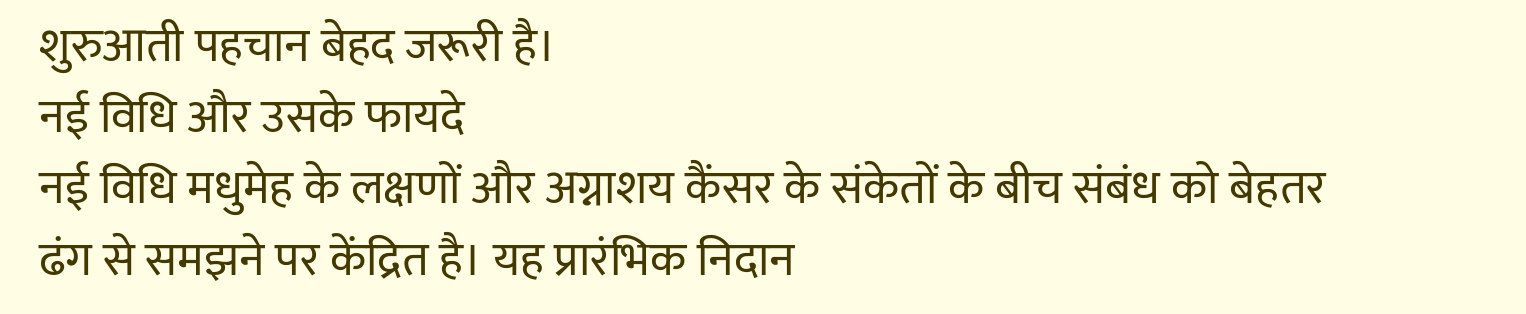शुरुआती पहचान बेहद जरूरी है।
नई विधि और उसके फायदे
नई विधि मधुमेह के लक्षणों और अग्नाशय कैंसर के संकेतों के बीच संबंध को बेहतर ढंग से समझने पर केंद्रित है। यह प्रारंभिक निदान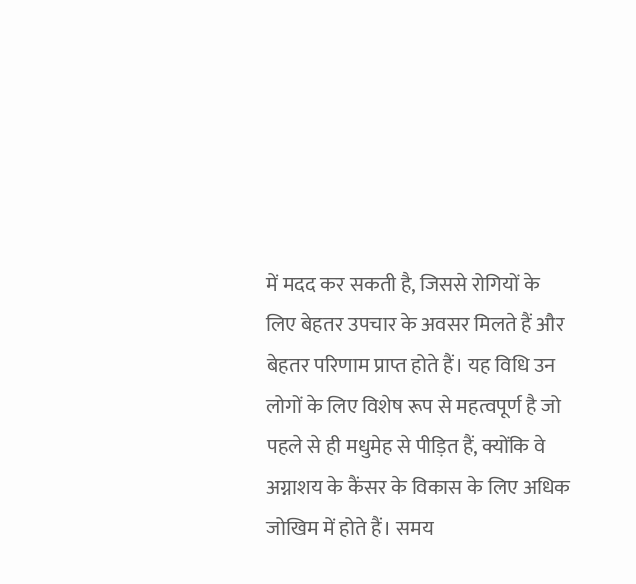में मदद कर सकती है, जिससे रोगियों के लिए बेहतर उपचार के अवसर मिलते हैं और बेहतर परिणाम प्राप्त होते हैं। यह विधि उन लोगों के लिए विशेष रूप से महत्वपूर्ण है जो पहले से ही मधुमेह से पीड़ित हैं, क्योंकि वे अग्नाशय के कैंसर के विकास के लिए अधिक जोखिम में होते हैं। समय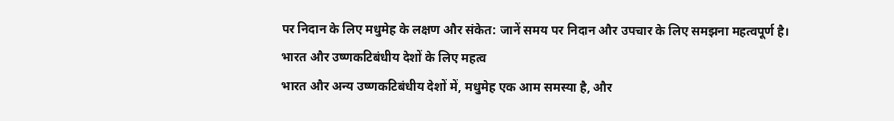पर निदान के लिए मधुमेह के लक्षण और संकेत: जानें समय पर निदान और उपचार के लिए समझना महत्वपूर्ण है।
भारत और उष्णकटिबंधीय देशों के लिए महत्व
भारत और अन्य उष्णकटिबंधीय देशों में, मधुमेह एक आम समस्या है, और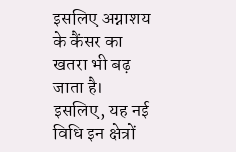इसलिए अग्नाशय के कैंसर का खतरा भी बढ़ जाता है। इसलिए, यह नई विधि इन क्षेत्रों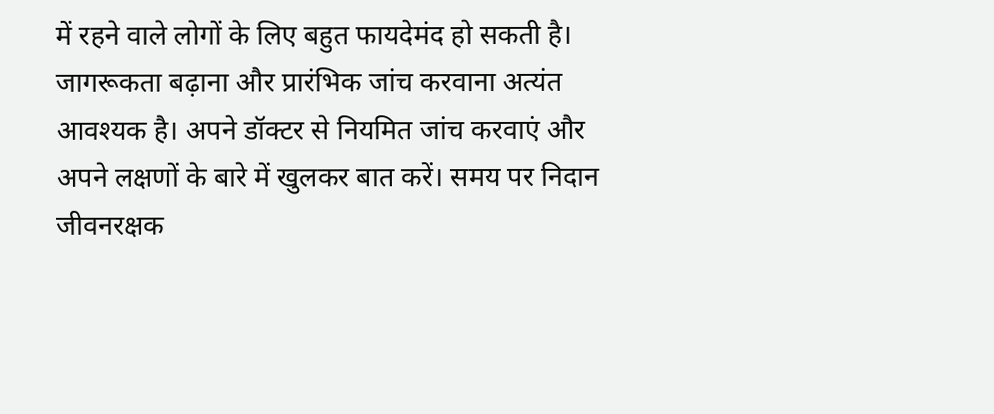में रहने वाले लोगों के लिए बहुत फायदेमंद हो सकती है। जागरूकता बढ़ाना और प्रारंभिक जांच करवाना अत्यंत आवश्यक है। अपने डॉक्टर से नियमित जांच करवाएं और अपने लक्षणों के बारे में खुलकर बात करें। समय पर निदान जीवनरक्षक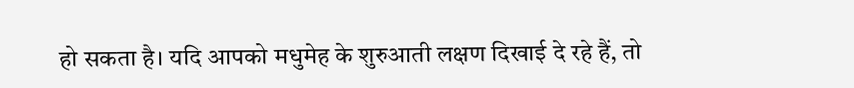हो सकता है। यदि आपको मधुमेह के शुरुआती लक्षण दिखाई दे रहे हैं, तो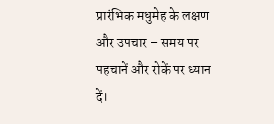प्रारंभिक मधुमेह के लक्षण और उपचार – समय पर पहचानें और रोकें पर ध्यान दें।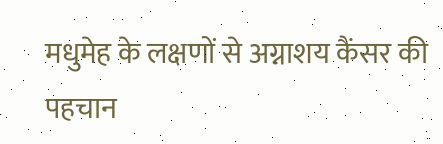मधुमेह के लक्षणों से अग्नाशय कैंसर की पहचान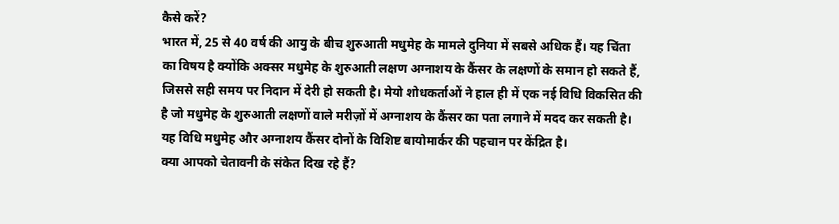कैसे करें?
भारत में, 25 से 40 वर्ष की आयु के बीच शुरुआती मधुमेह के मामले दुनिया में सबसे अधिक हैं। यह चिंता का विषय है क्योंकि अक्सर मधुमेह के शुरुआती लक्षण अग्नाशय के कैंसर के लक्षणों के समान हो सकते हैं, जिससे सही समय पर निदान में देरी हो सकती है। मेयो शोधकर्ताओं ने हाल ही में एक नई विधि विकसित की है जो मधुमेह के शुरुआती लक्षणों वाले मरीज़ों में अग्नाशय के कैंसर का पता लगाने में मदद कर सकती है। यह विधि मधुमेह और अग्नाशय कैंसर दोनों के विशिष्ट बायोमार्कर की पहचान पर केंद्रित है।
क्या आपको चेतावनी के संकेत दिख रहे हैं?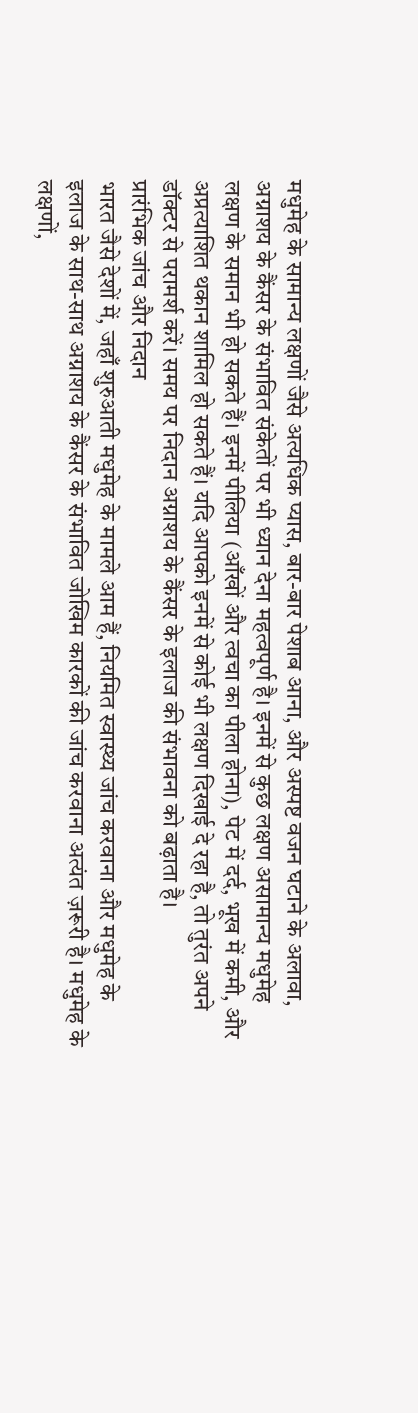मधुमेह के सामान्य लक्षणों जैसे अत्यधिक प्यास, बार-बार पेशाब आना, और अस्पष्ट वजन घटाने के अलावा, अग्नाशय के कैंसर के संभावित संकेतों पर भी ध्यान देना महत्वपूर्ण है। इनमें से कुछ लक्षण असामान्य मधुमेह लक्षण के समान भी हो सकते हैं। इनमें पीलिया (आँखों और त्वचा का पीला होना), पेट में दर्द, भूख में कमी, और अप्रत्याशित थकान शामिल हो सकते हैं। यदि आपको इनमें से कोई भी लक्षण दिखाई दे रहा है, तो तुरंत अपने डॉक्टर से परामर्श करें। समय पर निदान अग्नाशय के कैंसर के इलाज की संभावना को बढ़ाता है।
प्रारंभिक जांच और निदान
भारत जैसे देशों में, जहाँ शुरुआती मधुमेह के मामले आम हैं, नियमित स्वास्थ्य जांच करवाना और मधुमेह के इलाज के साथ-साथ अग्नाशय के कैंसर के संभावित जोखिम कारकों की जांच करवाना अत्यंत ज़रूरी है। मधुमेह के लक्षणों,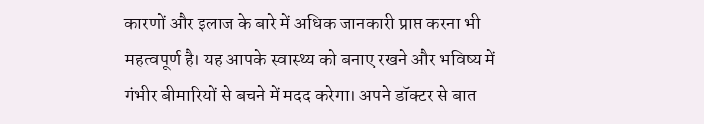कारणों और इलाज के बारे में अधिक जानकारी प्राप्त करना भी महत्वपूर्ण है। यह आपके स्वास्थ्य को बनाए रखने और भविष्य में गंभीर बीमारियों से बचने में मदद करेगा। अपने डॉक्टर से बात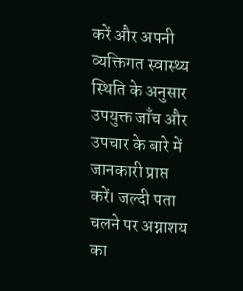करें और अपनी व्यक्तिगत स्वास्थ्य स्थिति के अनुसार उपयुक्त जाँच और उपचार के बारे में जानकारी प्राप्त करें। जल्दी पता चलने पर अग्नाशय का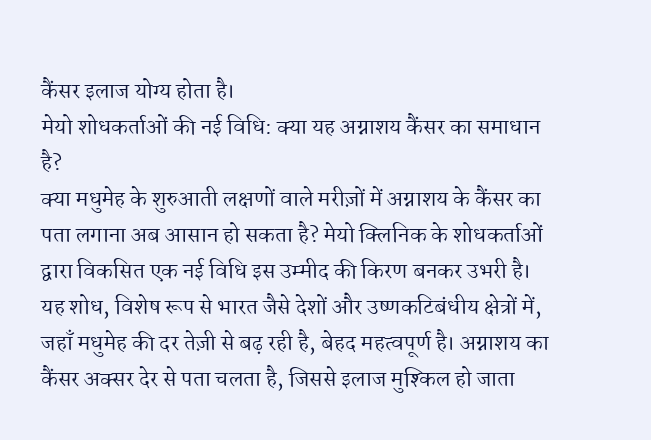कैंसर इलाज योग्य होता है।
मेयो शोधकर्ताओं की नई विधि: क्या यह अग्नाशय कैंसर का समाधान है?
क्या मधुमेह के शुरुआती लक्षणों वाले मरीज़ों में अग्नाशय के कैंसर का पता लगाना अब आसान हो सकता है? मेयो क्लिनिक के शोधकर्ताओं द्वारा विकसित एक नई विधि इस उम्मीद की किरण बनकर उभरी है। यह शोध, विशेष रूप से भारत जैसे देशों और उष्णकटिबंधीय क्षेत्रों में, जहाँ मधुमेह की दर तेज़ी से बढ़ रही है, बेहद महत्वपूर्ण है। अग्नाशय का कैंसर अक्सर देर से पता चलता है, जिससे इलाज मुश्किल हो जाता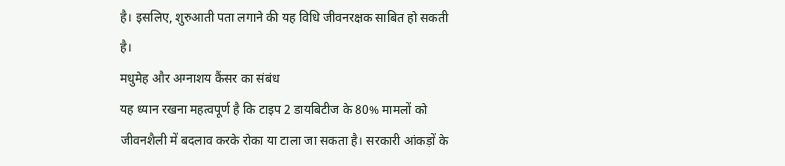है। इसलिए, शुरुआती पता लगाने की यह विधि जीवनरक्षक साबित हो सकती है।
मधुमेह और अग्नाशय कैंसर का संबंध
यह ध्यान रखना महत्वपूर्ण है कि टाइप 2 डायबिटीज के 80% मामलों को जीवनशैली में बदलाव करके रोका या टाला जा सकता है। सरकारी आंकड़ों के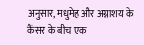अनुसार, मधुमेह और अग्नाशय के कैंसर के बीच एक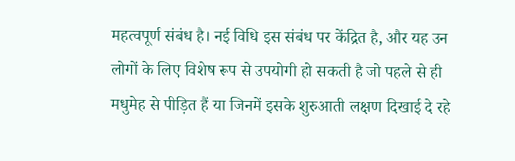महत्वपूर्ण संबंध है। नई विधि इस संबंध पर केंद्रित है, और यह उन लोगों के लिए विशेष रूप से उपयोगी हो सकती है जो पहले से ही मधुमेह से पीड़ित हैं या जिनमें इसके शुरुआती लक्षण दिखाई दे रहे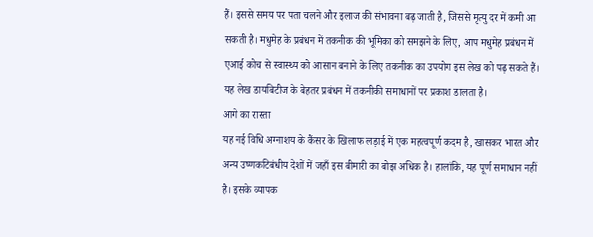हैं। इससे समय पर पता चलने और इलाज की संभावना बढ़ जाती है, जिससे मृत्यु दर में कमी आ सकती है। मधुमेह के प्रबंधन में तकनीक की भूमिका को समझने के लिए, आप मधुमेह प्रबंधन में एआई कोच से स्वास्थ्य को आसान बनाने के लिए तकनीक का उपयोग इस लेख को पढ़ सकते हैं। यह लेख डायबिटीज के बेहतर प्रबंधन में तकनीकी समाधानों पर प्रकाश डालता है।
आगे का रास्ता
यह नई विधि अग्नाशय के कैंसर के खिलाफ लड़ाई में एक महत्वपूर्ण कदम है, खासकर भारत और अन्य उष्णकटिबंधीय देशों में जहाँ इस बीमारी का बोझ अधिक है। हालांकि, यह पूर्ण समाधान नहीं है। इसके व्यापक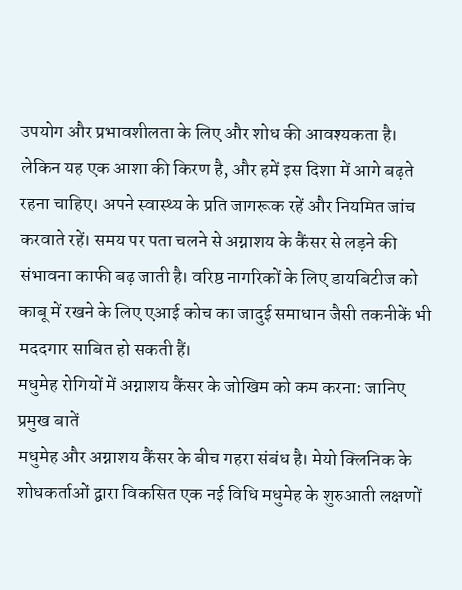उपयोग और प्रभावशीलता के लिए और शोध की आवश्यकता है। लेकिन यह एक आशा की किरण है, और हमें इस दिशा में आगे बढ़ते रहना चाहिए। अपने स्वास्थ्य के प्रति जागरूक रहें और नियमित जांच करवाते रहें। समय पर पता चलने से अग्नाशय के कैंसर से लड़ने की संभावना काफी बढ़ जाती है। वरिष्ठ नागरिकों के लिए डायबिटीज को काबू में रखने के लिए एआई कोच का जादुई समाधान जैसी तकनीकें भी मददगार साबित हो सकती हैं।
मधुमेह रोगियों में अग्नाशय कैंसर के जोखिम को कम करना: जानिए प्रमुख बातें
मधुमेह और अग्नाशय कैंसर के बीच गहरा संबंध है। मेयो क्लिनिक के शोधकर्ताओं द्वारा विकसित एक नई विधि मधुमेह के शुरुआती लक्षणों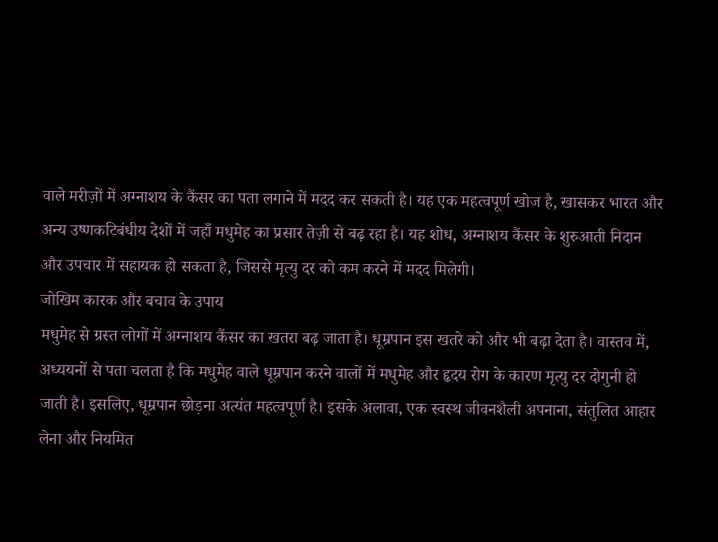वाले मरीज़ों में अग्नाशय के कैंसर का पता लगाने में मदद कर सकती है। यह एक महत्वपूर्ण खोज है, खासकर भारत और अन्य उष्णकटिबंधीय देशों में जहाँ मधुमेह का प्रसार तेज़ी से बढ़ रहा है। यह शोध, अग्नाशय कैंसर के शुरुआती निदान और उपचार में सहायक हो सकता है, जिससे मृत्यु दर को कम करने में मदद मिलेगी।
जोखिम कारक और बचाव के उपाय
मधुमेह से ग्रस्त लोगों में अग्नाशय कैंसर का खतरा बढ़ जाता है। धूम्रपान इस खतरे को और भी बढ़ा देता है। वास्तव में, अध्ययनों से पता चलता है कि मधुमेह वाले धूम्रपान करने वालों में मधुमेह और हृदय रोग के कारण मृत्यु दर दोगुनी हो जाती है। इसलिए, धूम्रपान छोड़ना अत्यंत महत्वपूर्ण है। इसके अलावा, एक स्वस्थ जीवनशैली अपनाना, संतुलित आहार लेना और नियमित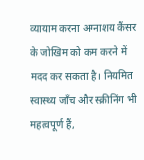व्यायाम करना अग्नाशय कैंसर के जोखिम को कम करने में मदद कर सकता है। नियमित स्वास्थ्य जाँच और स्क्रीनिंग भी महत्वपूर्ण हैं,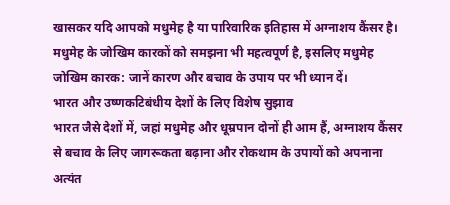खासकर यदि आपको मधुमेह है या पारिवारिक इतिहास में अग्नाशय कैंसर है। मधुमेह के जोखिम कारकों को समझना भी महत्वपूर्ण है, इसलिए मधुमेह जोखिम कारक: जानें कारण और बचाव के उपाय पर भी ध्यान दें।
भारत और उष्णकटिबंधीय देशों के लिए विशेष सुझाव
भारत जैसे देशों में, जहां मधुमेह और धूम्रपान दोनों ही आम हैं, अग्नाशय कैंसर से बचाव के लिए जागरूकता बढ़ाना और रोकथाम के उपायों को अपनाना अत्यंत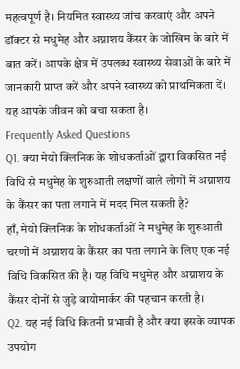महत्वपूर्ण है। नियमित स्वास्थ्य जांच करवाएं और अपने डॉक्टर से मधुमेह और अग्नाशय कैंसर के जोखिम के बारे में बात करें। आपके क्षेत्र में उपलब्ध स्वास्थ्य सेवाओं के बारे में जानकारी प्राप्त करें और अपने स्वास्थ्य को प्राथमिकता दें। यह आपके जीवन को बचा सकता है।
Frequently Asked Questions
Q1. क्या मेयो क्लिनिक के शोधकर्ताओं द्वारा विकसित नई विधि से मधुमेह के शुरुआती लक्षणों वाले लोगों में अग्नाशय के कैंसर का पता लगाने में मदद मिल सकती है?
हाँ, मेयो क्लिनिक के शोधकर्ताओं ने मधुमेह के शुरुआती चरणों में अग्नाशय के कैंसर का पता लगाने के लिए एक नई विधि विकसित की है। यह विधि मधुमेह और अग्नाशय के कैंसर दोनों से जुड़े बायोमार्कर की पहचान करती है।
Q2. यह नई विधि कितनी प्रभावी है और क्या इसके व्यापक उपयोग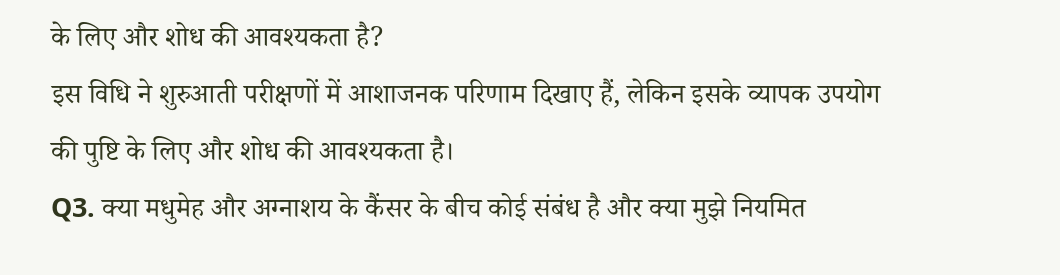के लिए और शोध की आवश्यकता है?
इस विधि ने शुरुआती परीक्षणों में आशाजनक परिणाम दिखाए हैं, लेकिन इसके व्यापक उपयोग की पुष्टि के लिए और शोध की आवश्यकता है।
Q3. क्या मधुमेह और अग्नाशय के कैंसर के बीच कोई संबंध है और क्या मुझे नियमित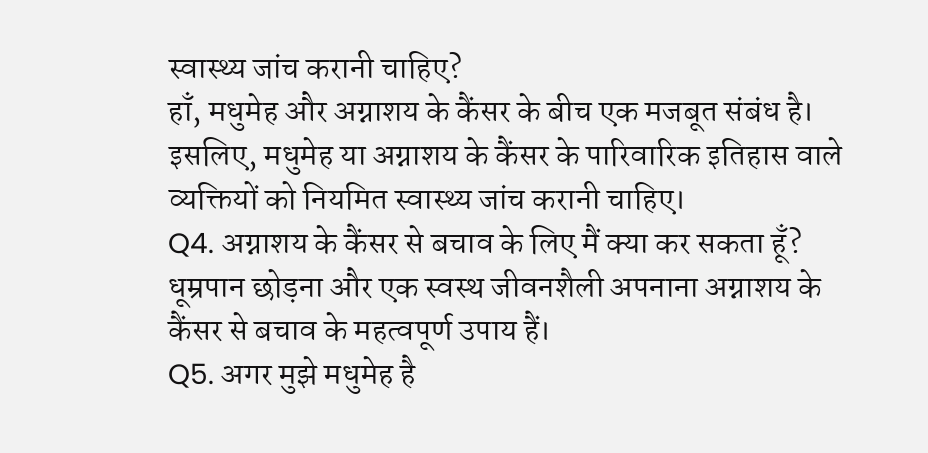स्वास्थ्य जांच करानी चाहिए?
हाँ, मधुमेह और अग्नाशय के कैंसर के बीच एक मजबूत संबंध है। इसलिए, मधुमेह या अग्नाशय के कैंसर के पारिवारिक इतिहास वाले व्यक्तियों को नियमित स्वास्थ्य जांच करानी चाहिए।
Q4. अग्नाशय के कैंसर से बचाव के लिए मैं क्या कर सकता हूँ?
धूम्रपान छोड़ना और एक स्वस्थ जीवनशैली अपनाना अग्नाशय के कैंसर से बचाव के महत्वपूर्ण उपाय हैं।
Q5. अगर मुझे मधुमेह है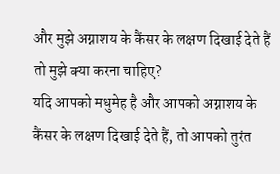और मुझे अग्नाशय के कैंसर के लक्षण दिखाई देते हैं तो मुझे क्या करना चाहिए?
यदि आपको मधुमेह है और आपको अग्नाशय के कैंसर के लक्षण दिखाई देते हैं, तो आपको तुरंत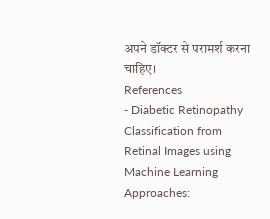अपने डॉक्टर से परामर्श करना चाहिए।
References
- Diabetic Retinopathy Classification from Retinal Images using Machine Learning Approaches: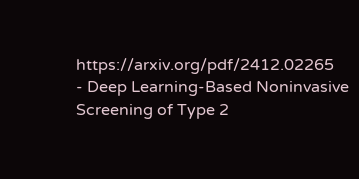https://arxiv.org/pdf/2412.02265
- Deep Learning-Based Noninvasive Screening of Type 2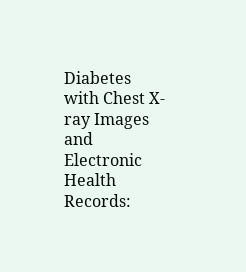Diabetes with Chest X-ray Images and Electronic Health Records: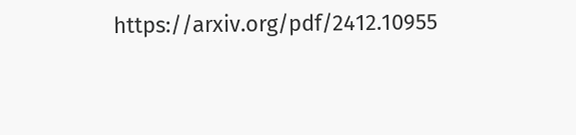https://arxiv.org/pdf/2412.10955